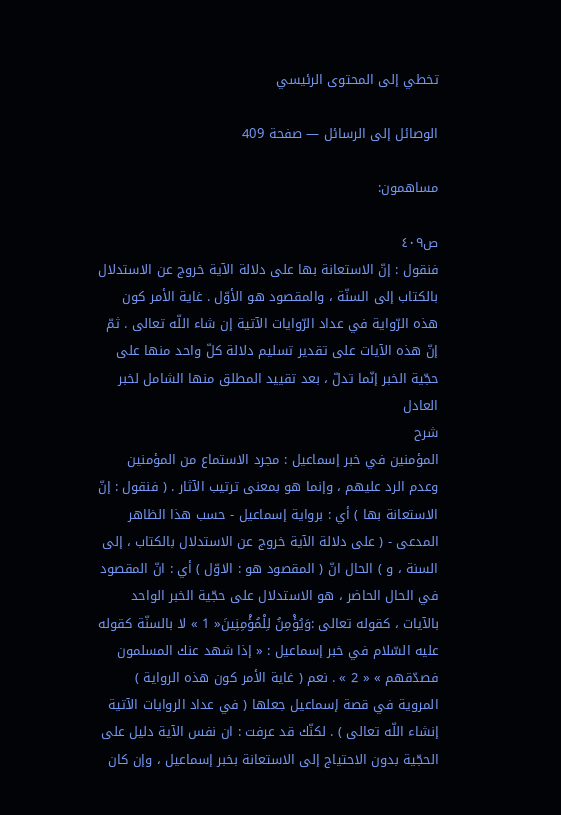تخطي إلى المحتوى الرئيسي

الوصائل إلى الرسائل — صفحة 409

مساهمون:

ص٤٠٩
فنقول : إنّ الاستعانة بها على دلالة الآية خروج عن الاستدلال بالكتاب إلى السنّة ، والمقصود هو الأوّل . غاية الأمر كون هذه الرّواية في عداد الرّوايات الآتية إن شاء اللّه تعالى . ثمّ إنّ هذه الآيات على تقدير تسليم دلالة كلّ واحد منها على حجّية الخبر إنّما تدلّ ، بعد تقييد المطلق منها الشامل لخبر العادل
شرح
المؤمنين في خبر إسماعيل : مجرد الاستماع من المؤمنين وعدم الرد عليهم ، وإنما هو بمعنى ترتيب الآثار . ( فنقول : إنّ الاستعانة بها ) أي : برواية إسماعيل - حسب هذا الظاهر المدعى - ( على دلالة الآية خروج عن الاستدلال بالكتاب ، إلى السنة ، و ) الحال انّ ( المقصود هو : الاوّل ) أي : انّ المقصود في الحال الحاضر ، هو الاستدلال على حجّية الخبر الواحد بالآيات ، كقوله تعالى :وَيُؤْمِنُ لِلْمُؤْمِنِينَ« 1 » لا بالسنّة كقوله عليه السّلام في خبر إسماعيل : « إذا شهد عنك المسلمون فصدّقهم » « 2 » . نعم ( غاية الأمر كون هذه الرواية ) المروية في قصة إسماعيل جعلها ( في عداد الروايات الآتية إنشاء اللّه تعالى ) . لكنّك قد عرفت : ان نفس الآية دليل على الحجّية بدون الاحتياج إلى الاستعانة بخبر إسماعيل ، وإن كان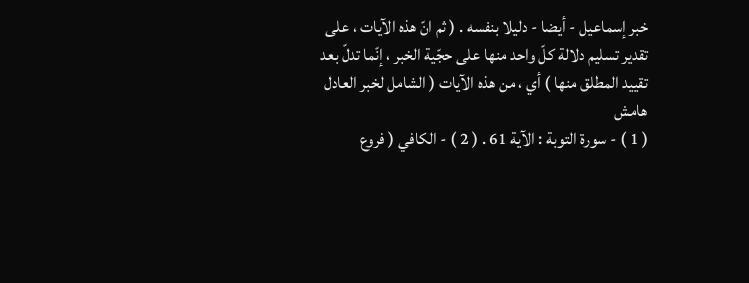خبر إسماعيل - أيضا - دليلا بنفسه . ( ثم انّ هذه الآيات ، على تقدير تسليم دلالة كلّ واحد منها على حجّية الخبر ، إنّما تدلّ بعد تقييد المطلق منها ) أي ، من هذه الآيات ( الشامل لخبر العادل
هامش
( 1 ) - سورة التوبة : الآية 61 . ( 2 ) - الكافي ( فروع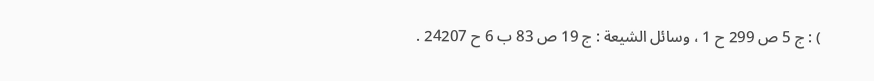) : ج 5 ص 299 ح 1 ، وسائل الشيعة : ج 19 ص 83 ب 6 ح 24207 .